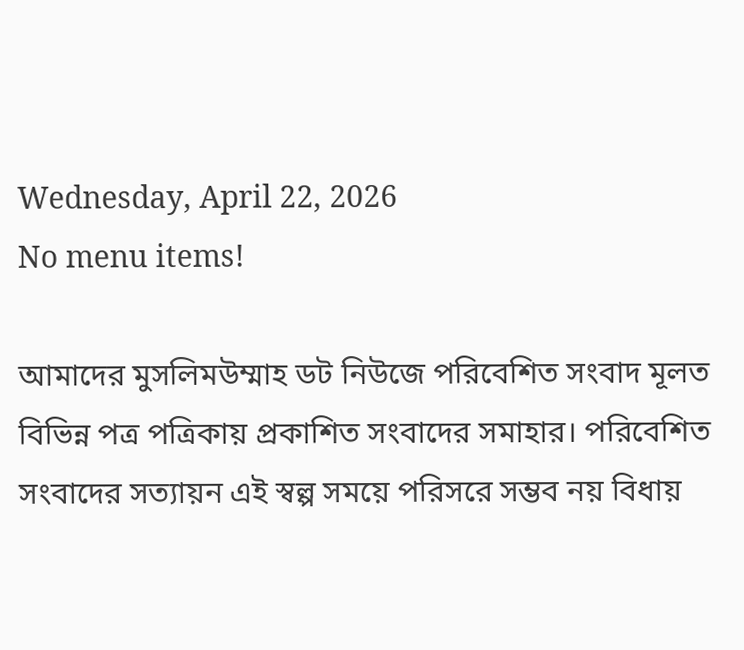Wednesday, April 22, 2026
No menu items!

আমাদের মুসলিমউম্মাহ ডট নিউজে পরিবেশিত সংবাদ মূলত বিভিন্ন পত্র পত্রিকায় প্রকাশিত সংবাদের সমাহার। পরিবেশিত সংবাদের সত্যায়ন এই স্বল্প সময়ে পরিসরে সম্ভব নয় বিধায়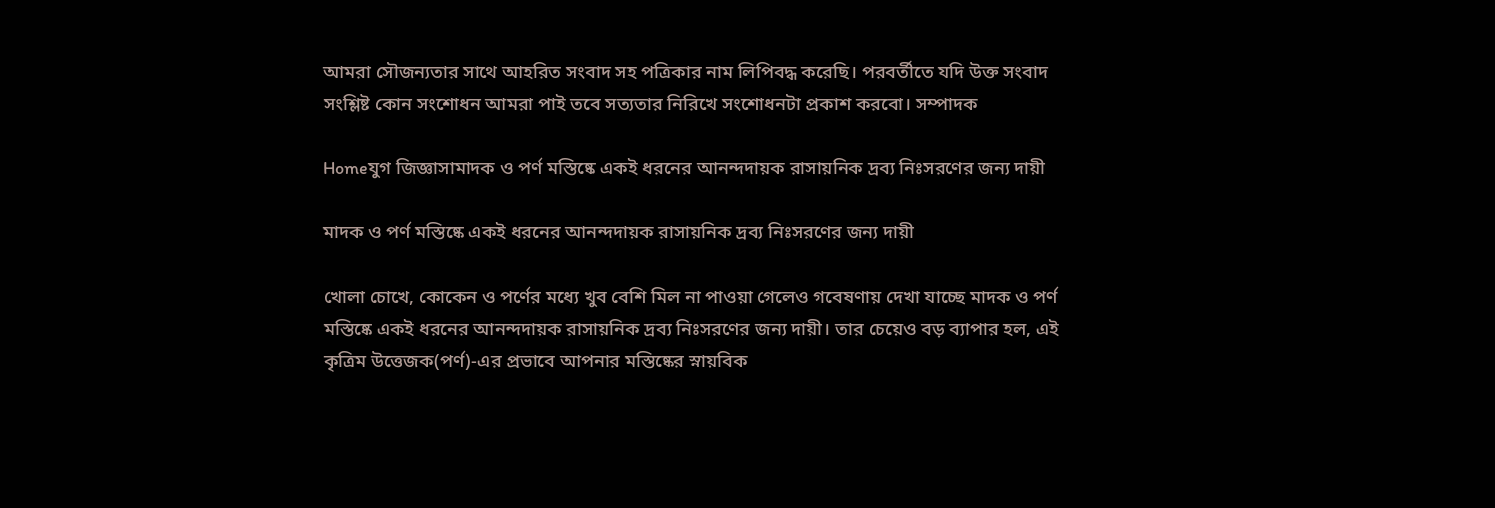আমরা সৌজন্যতার সাথে আহরিত সংবাদ সহ পত্রিকার নাম লিপিবদ্ধ করেছি। পরবর্তীতে যদি উক্ত সংবাদ সংশ্লিষ্ট কোন সংশোধন আমরা পাই তবে সত্যতার নিরিখে সংশোধনটা প্রকাশ করবো। সম্পাদক

Homeযুগ জিজ্ঞাসামাদক ও পর্ণ মস্তিষ্কে একই ধরনের আনন্দদায়ক রাসায়নিক দ্রব্য নিঃসরণের জন্য দায়ী

মাদক ও পর্ণ মস্তিষ্কে একই ধরনের আনন্দদায়ক রাসায়নিক দ্রব্য নিঃসরণের জন্য দায়ী

খোলা চোখে, কোকেন ও পর্ণের মধ্যে খুব বেশি মিল না পাওয়া গেলেও গবেষণায় দেখা যাচ্ছে মাদক ও পর্ণ মস্তিষ্কে একই ধরনের আনন্দদায়ক রাসায়নিক দ্রব্য নিঃসরণের জন্য দায়ী। তার চেয়েও বড় ব্যাপার হল, এই কৃত্রিম উত্তেজক(পর্ণ)-এর প্রভাবে আপনার মস্তিষ্কের স্নায়বিক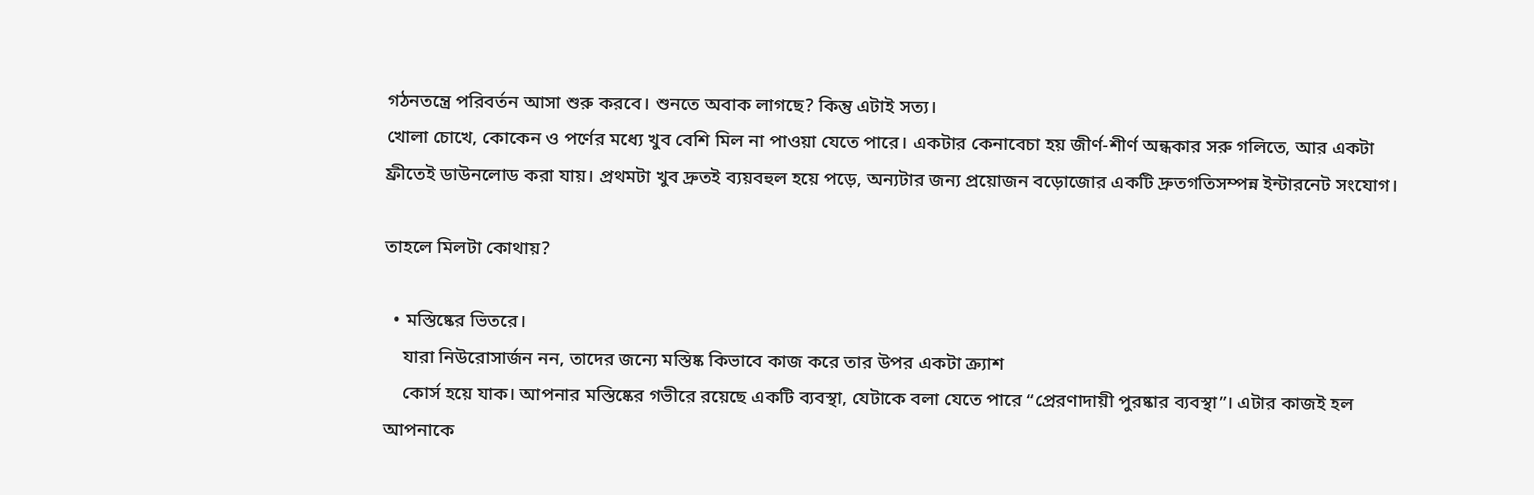গঠনতন্ত্রে পরিবর্তন আসা শুরু করবে। শুনতে অবাক লাগছে? কিন্তু এটাই সত্য।
খোলা চোখে, কোকেন ও পর্ণের মধ্যে খুব বেশি মিল না পাওয়া যেতে পারে। একটার কেনাবেচা হয় জীর্ণ-শীর্ণ অন্ধকার সরু গলিতে, আর একটা ফ্রীতেই ডাউনলোড করা যায়। প্রথমটা খুব দ্রুতই ব্যয়বহুল হয়ে পড়ে, অন্যটার জন্য প্রয়োজন বড়োজোর একটি দ্রুতগতিসম্পন্ন ইন্টারনেট সংযোগ।

তাহলে মিলটা কোথায়?

  • মস্তিষ্কের ভিতরে।
    যারা নিউরোসার্জন নন, তাদের জন্যে মস্তিষ্ক কিভাবে কাজ করে তার উপর একটা ক্র্যাশ
    কোর্স হয়ে যাক। আপনার মস্তিষ্কের গভীরে রয়েছে একটি ব্যবস্থা, যেটাকে বলা যেতে পারে “প্রেরণাদায়ী পুরষ্কার ব্যবস্থা”। এটার কাজই হল আপনাকে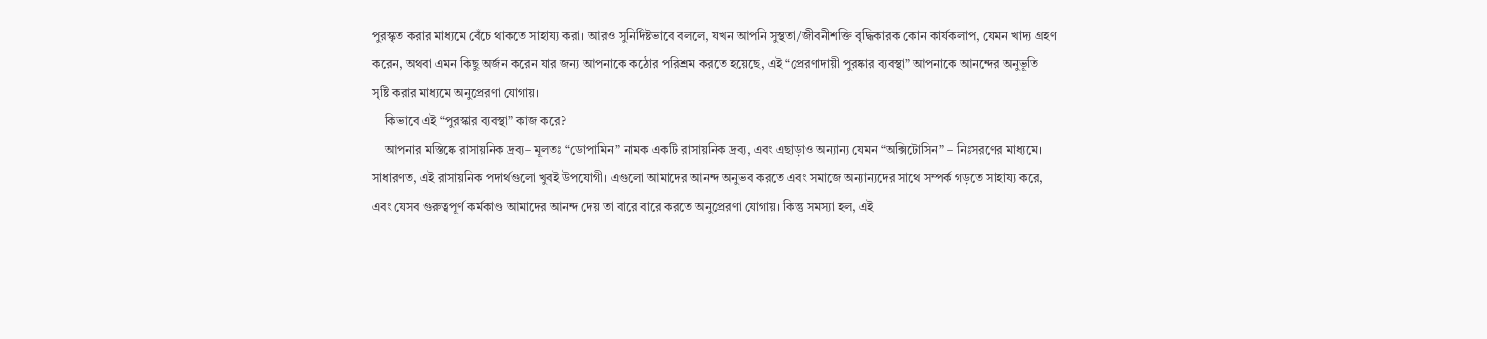পুরস্কৃত করার মাধ্যমে বেঁচে থাকতে সাহায্য করা। আরও সুনির্দিষ্টভাবে বললে, যখন আপনি সুস্থতা/জীবনীশক্তি বৃদ্ধিকারক কোন কার্যকলাপ, যেমন খাদ্য গ্রহণ করেন, অথবা এমন কিছু অর্জন করেন যার জন্য আপনাকে কঠোর পরিশ্রম করতে হয়েছে, এই “প্রেরণাদায়ী পুরষ্কার ব্যবস্থা” আপনাকে আনন্দের অনুভূতি সৃষ্টি করার মাধ্যমে অনুপ্রেরণা যোগায়।
    কিভাবে এই “পুরস্কার ব্যবস্থা” কাজ করে?
    আপনার মস্তিষ্কে রাসায়নিক দ্রব্য– মূলতঃ “ডোপামিন” নামক একটি রাসায়নিক দ্রব্য, এবং এছাড়াও অন্যান্য যেমন “অক্সিটোসিন” – নিঃসরণের মাধ্যমে। সাধারণত, এই রাসায়নিক পদার্থগুলো খুবই উপযোগী। এগুলো আমাদের আনন্দ অনুভব করতে এবং সমাজে অন্যান্যদের সাথে সম্পর্ক গড়তে সাহায্য করে, এবং যেসব গুরুত্বপূর্ণ কর্মকাণ্ড আমাদের আনন্দ দেয় তা বারে বারে করতে অনুপ্রেরণা যোগায়। কিন্তু সমস্যা হল, এই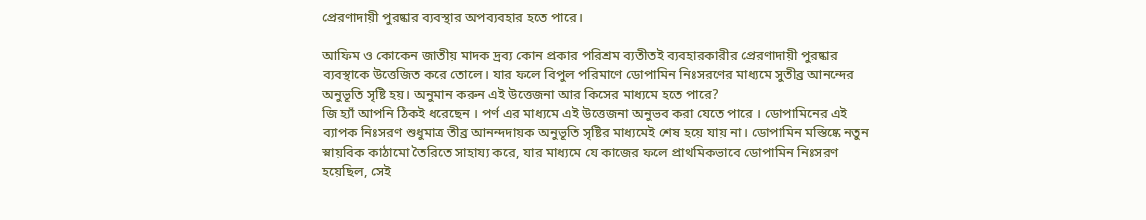প্রেরণাদায়ী পুরষ্কার ব্যবস্থার অপব্যবহার হতে পারে।

আফিম ও কোকেন জাতীয় মাদক দ্রব্য কোন প্রকার পরিশ্রম ব্যতীতই ব্যবহারকারীর প্রেরণাদায়ী পুরষ্কার ব্যবস্থাকে উত্তেজিত করে তোলে। যার ফলে বিপুল পরিমাণে ডোপামিন নিঃসরণের মাধ্যমে সুতীব্র আনন্দের অনুভূতি সৃষ্টি হয়। অনুমান করুন এই উত্তেজনা আর কিসের মাধ্যমে হতে পারে?
জি হ্যাঁ আপনি ঠিকই ধরেছেন । পর্ণ এর মাধ্যমে এই উত্তেজনা অনুভব করা যেতে পারে । ডোপামিনের এই ব্যাপক নিঃসরণ শুধুমাত্র তীব্র আনন্দদায়ক অনুভূতি সৃষ্টির মাধ্যমেই শেষ হয়ে যায় না। ডোপামিন মস্তিষ্কে নতুন স্নায়বিক কাঠামো তৈরিতে সাহায্য করে, যার মাধ্যমে যে কাজের ফলে প্রাথমিকভাবে ডোপামিন নিঃসরণ হয়েছিল, সেই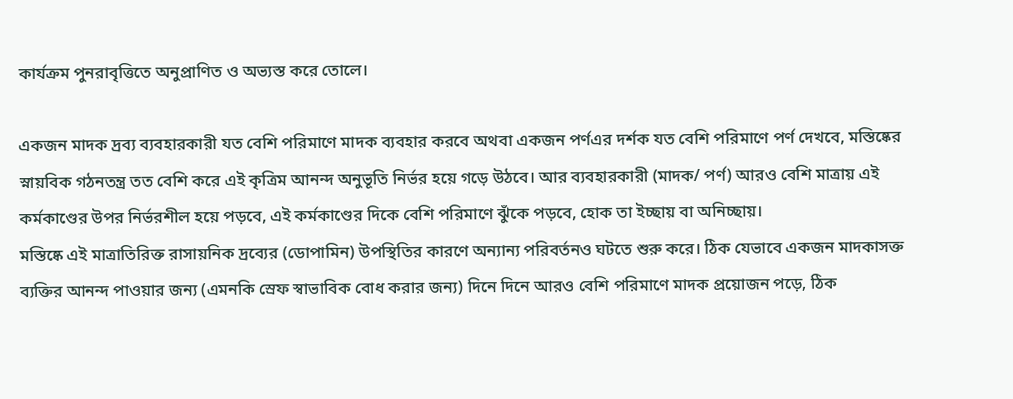কার্যক্রম পুনরাবৃত্তিতে অনুপ্রাণিত ও অভ্যস্ত করে তোলে।

একজন মাদক দ্রব্য ব্যবহারকারী যত বেশি পরিমাণে মাদক ব্যবহার করবে অথবা একজন পর্ণএর দর্শক যত বেশি পরিমাণে পর্ণ দেখবে, মস্তিষ্কের স্নায়বিক গঠনতন্ত্র তত বেশি করে এই কৃত্রিম আনন্দ অনুভূতি নির্ভর হয়ে গড়ে উঠবে। আর ব্যবহারকারী (মাদক/ পর্ণ) আরও বেশি মাত্রায় এই কর্মকাণ্ডের উপর নির্ভরশীল হয়ে পড়বে, এই কর্মকাণ্ডের দিকে বেশি পরিমাণে ঝুঁকে পড়বে, হোক তা ইচ্ছায় বা অনিচ্ছায়।
মস্তিষ্কে এই মাত্রাতিরিক্ত রাসায়নিক দ্রব্যের (ডোপামিন) উপস্থিতির কারণে অন্যান্য পরিবর্তনও ঘটতে শুরু করে। ঠিক যেভাবে একজন মাদকাসক্ত ব্যক্তির আনন্দ পাওয়ার জন্য (এমনকি স্রেফ স্বাভাবিক বোধ করার জন্য) দিনে দিনে আরও বেশি পরিমাণে মাদক প্রয়োজন পড়ে, ঠিক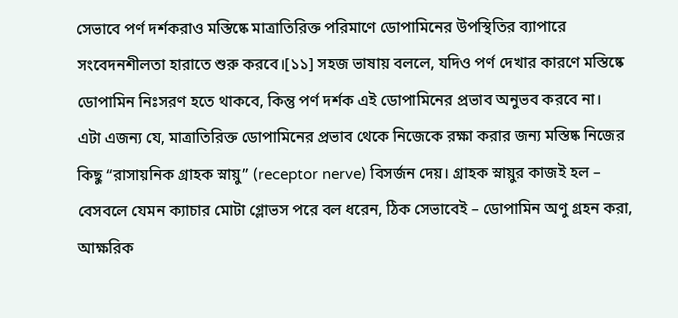সেভাবে পর্ণ দর্শকরাও মস্তিষ্কে মাত্রাতিরিক্ত পরিমাণে ডোপামিনের উপস্থিতির ব্যাপারে সংবেদনশীলতা হারাতে শুরু করবে।[১১] সহজ ভাষায় বললে, যদিও পর্ণ দেখার কারণে মস্তিষ্কে ডোপামিন নিঃসরণ হতে থাকবে, কিন্তু পর্ণ দর্শক এই ডোপামিনের প্রভাব অনুভব করবে না।
এটা এজন্য যে, মাত্রাতিরিক্ত ডোপামিনের প্রভাব থেকে নিজেকে রক্ষা করার জন্য মস্তিষ্ক নিজের কিছু “রাসায়নিক গ্রাহক স্নায়ু” (receptor nerve) বিসর্জন দেয়। গ্রাহক স্নায়ুর কাজই হল – বেসবলে যেমন ক্যাচার মোটা গ্লোভস পরে বল ধরেন, ঠিক সেভাবেই – ডোপামিন অণু গ্রহন করা, আক্ষরিক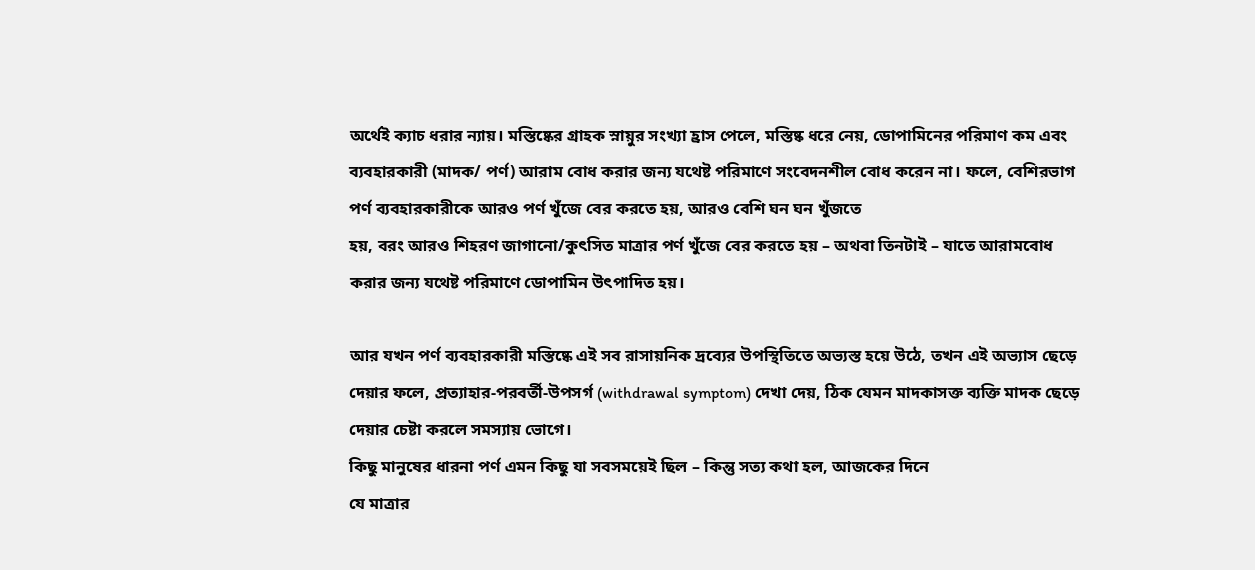অর্থেই ক্যাচ ধরার ন্যায়। মস্তিষ্কের গ্রাহক স্নায়ুর সংখ্যা হ্রাস পেলে, মস্তিষ্ক ধরে নেয়, ডোপামিনের পরিমাণ কম এবং ব্যবহারকারী (মাদক/ পর্ণ) আরাম বোধ করার জন্য যথেষ্ট পরিমাণে সংবেদনশীল বোধ করেন না। ফলে, বেশিরভাগ পর্ণ ব্যবহারকারীকে আরও পর্ণ খুঁজে বের করতে হয়, আরও বেশি ঘন ঘন খুঁজতে
হয়, বরং আরও শিহরণ জাগানো/কুৎসিত মাত্রার পর্ণ খুঁজে বের করতে হয় – অথবা তিনটাই – যাতে আরামবোধ করার জন্য যথেষ্ট পরিমাণে ডোপামিন উৎপাদিত হয়।

আর যখন পর্ণ ব্যবহারকারী মস্তিষ্কে এই সব রাসায়নিক দ্রব্যের উপস্থিতিতে অভ্যস্ত হয়ে উঠে, তখন এই অভ্যাস ছেড়ে দেয়ার ফলে, প্রত্যাহার-পরবর্তী-উপসর্গ (withdrawal symptom) দেখা দেয়, ঠিক যেমন মাদকাসক্ত ব্যক্তি মাদক ছেড়ে দেয়ার চেষ্টা করলে সমস্যায় ভোগে।
কিছু মানুষের ধারনা পর্ণ এমন কিছু যা সবসময়েই ছিল – কিন্তু সত্য কথা হল, আজকের দিনে
যে মাত্রার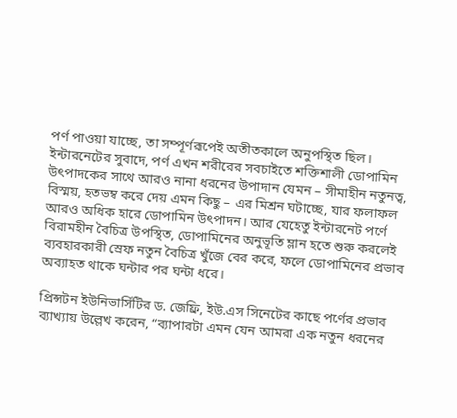পর্ণ পাওয়া যাচ্ছে, তা সম্পূর্ণরূপেই অতীতকালে অনুপস্থিত ছিল। ইন্টারনেটের সুবাদে, পর্ণ এখন শরীরের সবচাইতে শক্তিশালী ডোপামিন উৎপাদকের সাথে আরও নানা ধরনের উপাদান যেমন – সীমাহীন নতুনত্ব, বিস্ময়, হতভম্ব করে দেয় এমন কিছু – এর মিশ্রন ঘটাচ্ছে, যার ফলাফল আরও অধিক হারে ডোপামিন উৎপাদন। আর যেহেতু ইন্টারনেট পর্ণে বিরামহীন বৈচিত্র উপস্থিত, ডোপামিনের অনুভূতি ম্লান হতে শুরু করলেই ব্যবহারকারী স্রেফ নতুন বৈচিত্র খুঁজে বের করে, ফলে ডোপামিনের প্রভাব অব্যাহত থাকে ঘন্টার পর ঘন্টা ধরে।

প্রিন্সটন ইউনিভার্সিটির ড. জেফ্রি, ইউ.এস সিনেটের কাছে পর্ণের প্রভাব ব্যাখ্যায় উল্লেখ করেন, “ব্যাপারটা এমন যেন আমরা এক নতুন ধরনের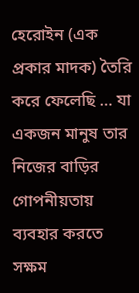হেরোইন (এক প্রকার মাদক) তৈরি করে ফেলেছি … যা একজন মানুষ তার নিজের বাড়ির গোপনীয়তায় ব্যবহার করতে সক্ষম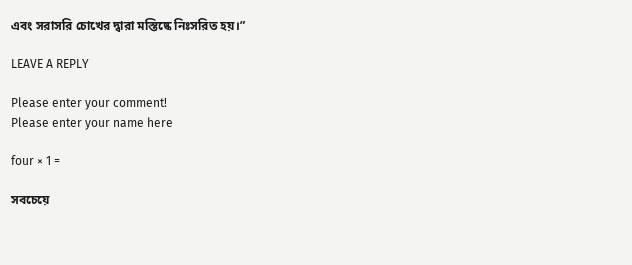এবং সরাসরি চোখের দ্বারা মস্তিষ্কে নিঃসরিত হয়।”

LEAVE A REPLY

Please enter your comment!
Please enter your name here

four × 1 =

সবচেয়ে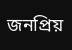জনপ্রিয়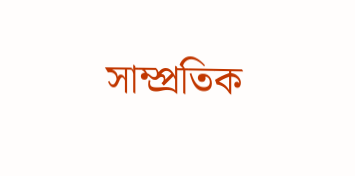সাম্প্রতিক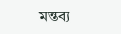মন্তব্য